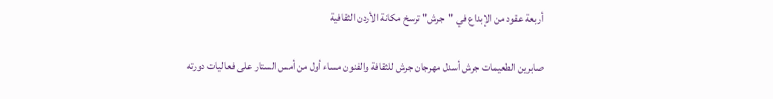أربعة عقود من الإبداع في "جرش" ترسخ مكانة الأردن الثقافية

صابرين الطعيمات جرش أسدل مهرجان جرش للثقافة والفنون مساء أول من أمس الستار على فعاليات دورته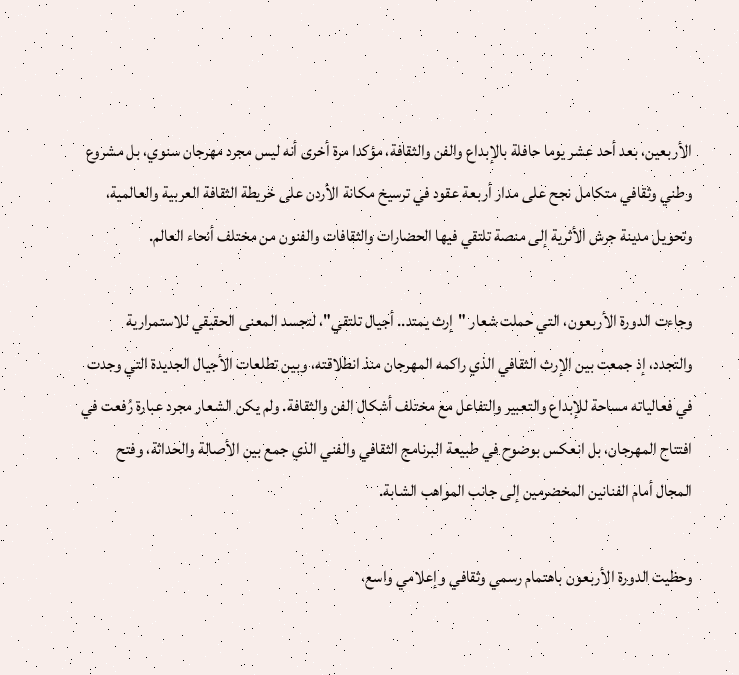الأربعين، بعد أحد عشر يوما حافلة بالإبداع والفن والثقافة، مؤكدا مرة أخرى أنه ليس مجرد مهرجان سنوي، بل مشروع وطني وثقافي متكامل نجح على مدار أربعة عقود في ترسيخ مكانة الأردن على خريطة الثقافة العربية والعالمية، وتحويل مدينة جرش الأثرية إلى منصة تلتقي فيها الحضارات والثقافات والفنون من مختلف أنحاء العالم.

وجاءت الدورة الأربعون، التي حملت شعار "إرث يمتد.. أجيال تلتقي"، لتجسد المعنى الحقيقي للاستمرارية والتجدد، إذ جمعت بين الإرث الثقافي الذي راكمه المهرجان منذ انطلاقته، وبين تطلعات الأجيال الجديدة التي وجدت في فعالياته مساحة للإبداع والتعبير والتفاعل مع مختلف أشكال الفن والثقافة. ولم يكن الشعار مجرد عبارة رُفعت في افتتاح المهرجان، بل انعكس بوضوح في طبيعة البرنامج الثقافي والفني الذي جمع بين الأصالة والحداثة، وفتح المجال أمام الفنانين المخضرمين إلى جانب المواهب الشابة.

وحظيت الدورة الأربعون باهتمام رسمي وثقافي وإعلامي واسع،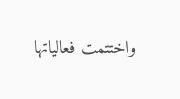واختتمت فعالياتها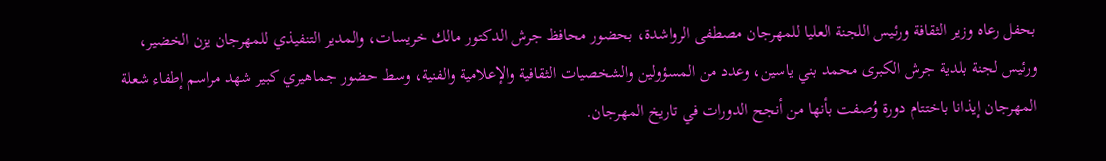بحفل رعاه وزير الثقافة ورئيس اللجنة العليا للمهرجان مصطفى الرواشدة، بحضور محافظ جرش الدكتور مالك خريسات، والمدير التنفيذي للمهرجان يزن الخضير، ورئيس لجنة بلدية جرش الكبرى محمد بني ياسين، وعدد من المسؤولين والشخصيات الثقافية والإعلامية والفنية، وسط حضور جماهيري كبير شهد مراسم إطفاء شعلة المهرجان إيذانا باختتام دورة وُصفت بأنها من أنجح الدورات في تاريخ المهرجان.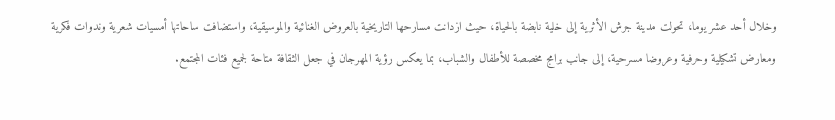وخلال أحد عشر يوما، تحولت مدينة جرش الأثرية إلى خلية نابضة بالحياة، حيث ازدانت مسارحها التاريخية بالعروض الغنائية والموسيقية، واستضافت ساحاتها أمسيات شعرية وندوات فكرية ومعارض تشكيلية وحرفية وعروضا مسرحية، إلى جانب برامج مخصصة للأطفال والشباب، بما يعكس رؤية المهرجان في جعل الثقافة متاحة لجميع فئات المجتمع.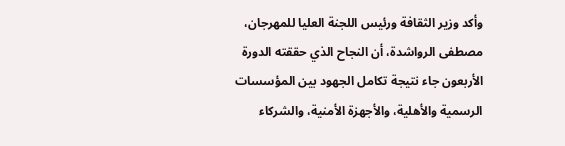وأكد وزير الثقافة ورئيس اللجنة العليا للمهرجان، مصطفى الرواشدة، أن النجاح الذي حققته الدورة الأربعون جاء نتيجة تكامل الجهود بين المؤسسات الرسمية والأهلية، والأجهزة الأمنية، والشركاء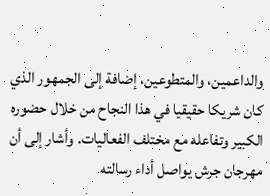والداعمين، والمتطوعين، إضافة إلى الجمهور الذي كان شريكا حقيقيا في هذا النجاح من خلال حضوره الكبير وتفاعله مع مختلف الفعاليات. وأشار إلى أن مهرجان جرش يواصل أداء رسالته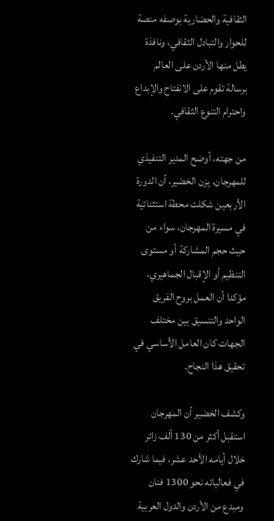الثقافية والحضارية بوصفه منصة للحوار والتبادل الثقافي، ونافذة يطل منها الأردن على العالم برسالة تقوم على الانفتاح والإبداع واحترام التنوع الثقافي.

من جهته، أوضح المدير التنفيذي للمهرجان، يزن الخضير، أن الدورة الأربعين شكلت محطة استثنائية في مسيرة المهرجان، سواء من حيث حجم المشاركة أو مستوى التنظيم أو الإقبال الجماهيري، مؤكدا أن العمل بروح الفريق الواحد والتنسيق بين مختلف الجهات كان العامل الأساسي في تحقيق هذا النجاح.

وكشف الخضير أن المهرجان استقبل أكثر من 130 ألف زائر خلال أيامه الأحد عشر، فيما شارك في فعالياته نحو 1300 فنان ومبدع من الأردن والدول العربية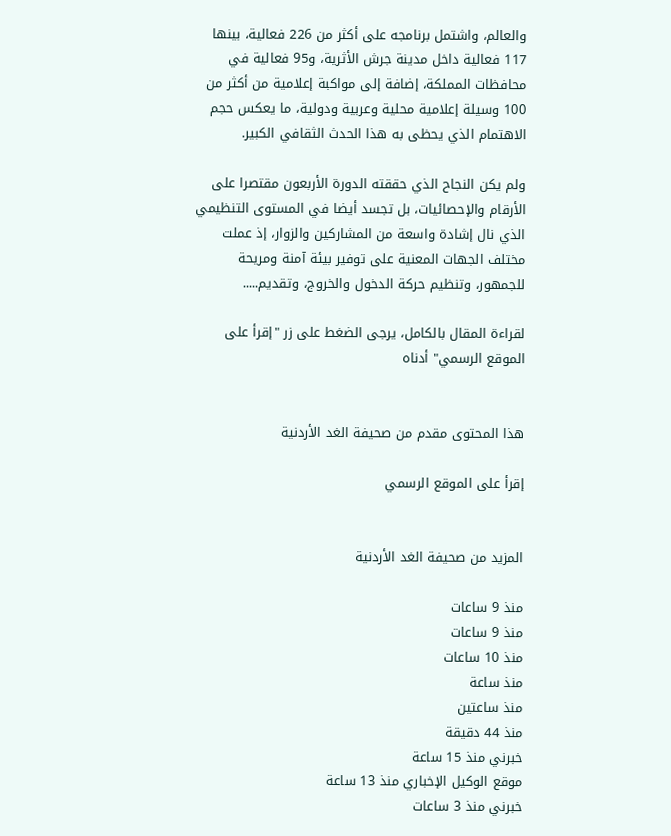والعالم، واشتمل برنامجه على أكثر من 226 فعالية، بينها 117 فعالية داخل مدينة جرش الأثرية، و95 فعالية في محافظات المملكة، إضافة إلى مواكبة إعلامية من أكثر من 100 وسيلة إعلامية محلية وعربية ودولية، ما يعكس حجم الاهتمام الذي يحظى به هذا الحدث الثقافي الكبير.

ولم يكن النجاح الذي حققته الدورة الأربعون مقتصرا على الأرقام والإحصائيات، بل تجسد أيضا في المستوى التنظيمي الذي نال إشادة واسعة من المشاركين والزوار، إذ عملت مختلف الجهات المعنية على توفير بيئة آمنة ومريحة للجمهور، وتنظيم حركة الدخول والخروج، وتقديم.....

لقراءة المقال بالكامل، يرجى الضغط على زر "إقرأ على الموقع الرسمي" أدناه


هذا المحتوى مقدم من صحيفة الغد الأردنية

إقرأ على الموقع الرسمي


المزيد من صحيفة الغد الأردنية

منذ 9 ساعات
منذ 9 ساعات
منذ 10 ساعات
منذ ساعة
منذ ساعتين
منذ 44 دقيقة
خبرني منذ 15 ساعة
موقع الوكيل الإخباري منذ 13 ساعة
خبرني منذ 3 ساعات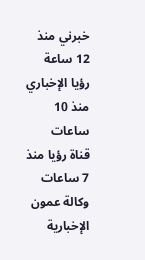خبرني منذ 12 ساعة
رؤيا الإخباري منذ 10 ساعات
قناة رؤيا منذ 7 ساعات
وكالة عمون الإخبارية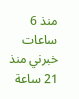منذ 6 ساعات
خبرني منذ 21 ساعة